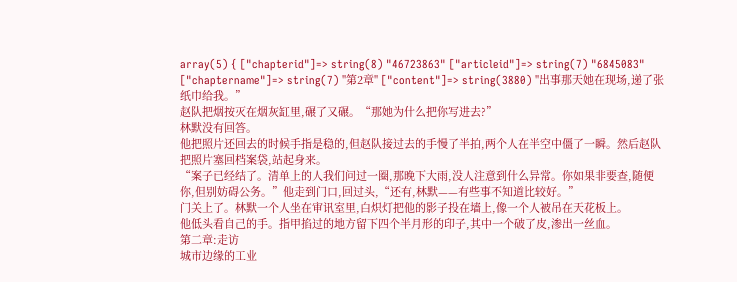array(5) { ["chapterid"]=> string(8) "46723863" ["articleid"]=> string(7) "6845083" ["chaptername"]=> string(7) "第2章" ["content"]=> string(3880) "出事那天她在现场,递了张纸巾给我。”
赵队把烟按灭在烟灰缸里,碾了又碾。“那她为什么把你写进去?”
林默没有回答。
他把照片还回去的时候手指是稳的,但赵队接过去的手慢了半拍,两个人在半空中僵了一瞬。然后赵队把照片塞回档案袋,站起身来。
“案子已经结了。清单上的人我们问过一圈,那晚下大雨,没人注意到什么异常。你如果非要查,随便你,但别妨碍公务。”他走到门口,回过头,“还有,林默——有些事不知道比较好。”
门关上了。林默一个人坐在审讯室里,白炽灯把他的影子投在墙上,像一个人被吊在天花板上。
他低头看自己的手。指甲掐过的地方留下四个半月形的印子,其中一个破了皮,渗出一丝血。
第二章:走访
城市边缘的工业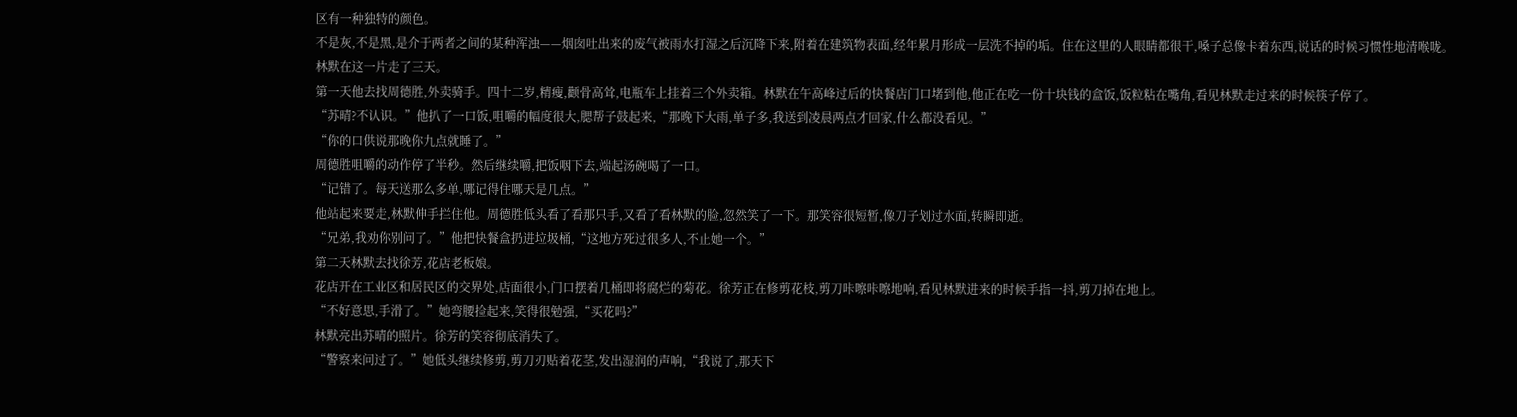区有一种独特的颜色。
不是灰,不是黑,是介于两者之间的某种浑浊——烟囱吐出来的废气被雨水打湿之后沉降下来,附着在建筑物表面,经年累月形成一层洗不掉的垢。住在这里的人眼睛都很干,嗓子总像卡着东西,说话的时候习惯性地清喉咙。
林默在这一片走了三天。
第一天他去找周德胜,外卖骑手。四十二岁,精瘦,颧骨高耸,电瓶车上挂着三个外卖箱。林默在午高峰过后的快餐店门口堵到他,他正在吃一份十块钱的盒饭,饭粒粘在嘴角,看见林默走过来的时候筷子停了。
“苏晴?不认识。”他扒了一口饭,咀嚼的幅度很大,腮帮子鼓起来,“那晚下大雨,单子多,我送到凌晨两点才回家,什么都没看见。”
“你的口供说那晚你九点就睡了。”
周德胜咀嚼的动作停了半秒。然后继续嚼,把饭咽下去,端起汤碗喝了一口。
“记错了。每天送那么多单,哪记得住哪天是几点。”
他站起来要走,林默伸手拦住他。周德胜低头看了看那只手,又看了看林默的脸,忽然笑了一下。那笑容很短暂,像刀子划过水面,转瞬即逝。
“兄弟,我劝你别问了。”他把快餐盒扔进垃圾桶,“这地方死过很多人,不止她一个。”
第二天林默去找徐芳,花店老板娘。
花店开在工业区和居民区的交界处,店面很小,门口摆着几桶即将腐烂的菊花。徐芳正在修剪花枝,剪刀咔嚓咔嚓地响,看见林默进来的时候手指一抖,剪刀掉在地上。
“不好意思,手滑了。”她弯腰捡起来,笑得很勉强,“买花吗?”
林默亮出苏晴的照片。徐芳的笑容彻底消失了。
“警察来问过了。”她低头继续修剪,剪刀刃贴着花茎,发出湿润的声响,“我说了,那天下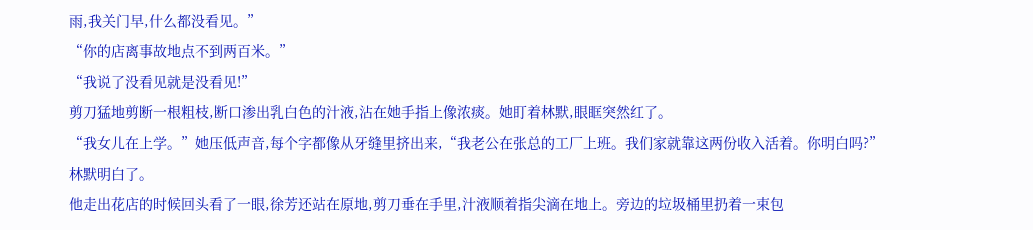雨,我关门早,什么都没看见。”
“你的店离事故地点不到两百米。”
“我说了没看见就是没看见!”
剪刀猛地剪断一根粗枝,断口渗出乳白色的汁液,沾在她手指上像浓痰。她盯着林默,眼眶突然红了。
“我女儿在上学。”她压低声音,每个字都像从牙缝里挤出来,“我老公在张总的工厂上班。我们家就靠这两份收入活着。你明白吗?”
林默明白了。
他走出花店的时候回头看了一眼,徐芳还站在原地,剪刀垂在手里,汁液顺着指尖滴在地上。旁边的垃圾桶里扔着一束包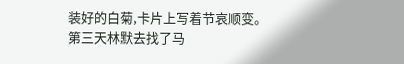装好的白菊,卡片上写着节哀顺变。
第三天林默去找了马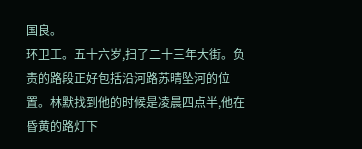国良。
环卫工。五十六岁,扫了二十三年大街。负责的路段正好包括沿河路苏晴坠河的位置。林默找到他的时候是凌晨四点半,他在昏黄的路灯下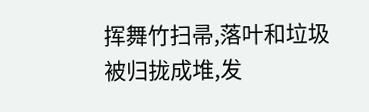挥舞竹扫帚,落叶和垃圾被归拢成堆,发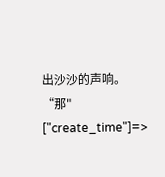出沙沙的声响。
“那" ["create_time"]=>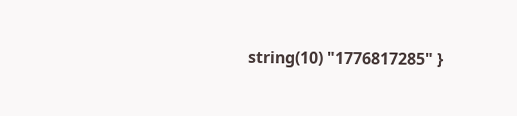string(10) "1776817285" }